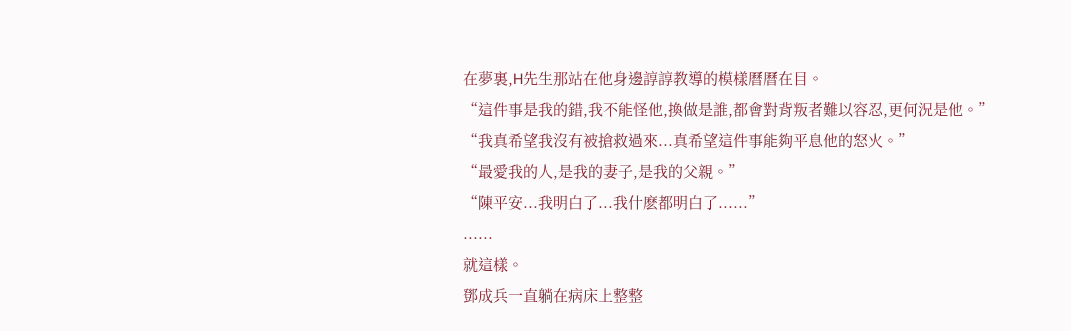在夢裏,H先生那站在他身邊諄諄教導的模樣曆曆在目。
“這件事是我的錯,我不能怪他,換做是誰,都會對背叛者難以容忍,更何況是他。”
“我真希望我沒有被搶救過來...真希望這件事能夠平息他的怒火。”
“最愛我的人,是我的妻子,是我的父親。”
“陳平安...我明白了...我什麽都明白了......”
......
就這樣。
鄧成兵一直躺在病床上整整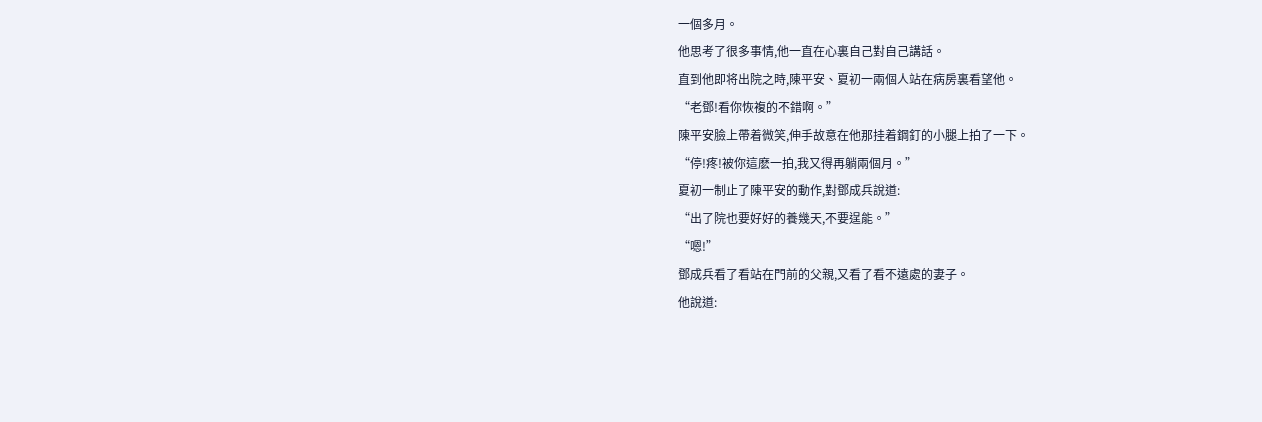一個多月。
他思考了很多事情,他一直在心裏自己對自己講話。
直到他即将出院之時,陳平安、夏初一兩個人站在病房裏看望他。
“老鄧!看你恢複的不錯啊。”
陳平安臉上帶着微笑,伸手故意在他那挂着鋼釘的小腿上拍了一下。
“停!疼!被你這麽一拍,我又得再躺兩個月。”
夏初一制止了陳平安的動作,對鄧成兵說道:
“出了院也要好好的養幾天,不要逞能。”
“嗯!”
鄧成兵看了看站在門前的父親,又看了看不遠處的妻子。
他說道: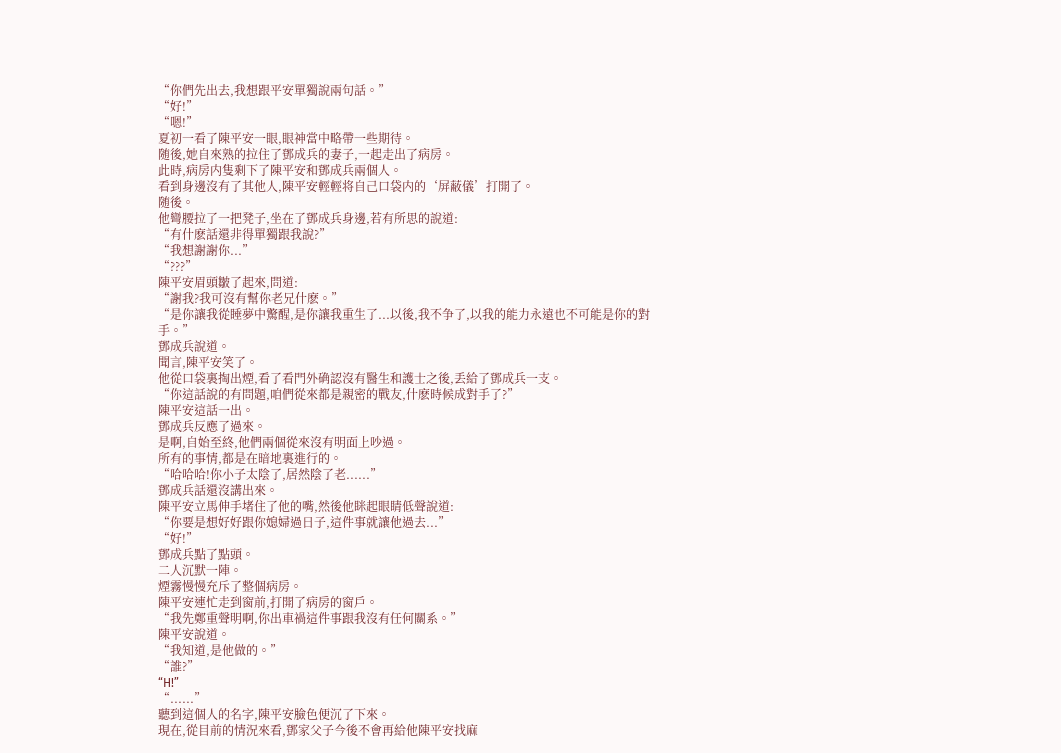“你們先出去,我想跟平安單獨說兩句話。”
“好!”
“嗯!”
夏初一看了陳平安一眼,眼神當中略帶一些期待。
随後,她自來熟的拉住了鄧成兵的妻子,一起走出了病房。
此時,病房内隻剩下了陳平安和鄧成兵兩個人。
看到身邊沒有了其他人,陳平安輕輕将自己口袋内的‘屏蔽儀’打開了。
随後。
他彎腰拉了一把凳子,坐在了鄧成兵身邊,若有所思的說道:
“有什麽話還非得單獨跟我說?”
“我想謝謝你...”
“???”
陳平安眉頭皺了起來,問道:
“謝我?我可沒有幫你老兄什麽。”
“是你讓我從睡夢中驚醒,是你讓我重生了...以後,我不争了,以我的能力永遠也不可能是你的對手。”
鄧成兵說道。
聞言,陳平安笑了。
他從口袋裏掏出煙,看了看門外确認沒有醫生和護士之後,丢給了鄧成兵一支。
“你這話說的有問題,咱們從來都是親密的戰友,什麽時候成對手了?”
陳平安這話一出。
鄧成兵反應了過來。
是啊,自始至終,他們兩個從來沒有明面上吵過。
所有的事情,都是在暗地裏進行的。
“哈哈哈!你小子太陰了,居然陰了老......”
鄧成兵話還沒講出來。
陳平安立馬伸手堵住了他的嘴,然後他眯起眼睛低聲說道:
“你要是想好好跟你媳婦過日子,這件事就讓他過去...”
“好!”
鄧成兵點了點頭。
二人沉默一陣。
煙霧慢慢充斥了整個病房。
陳平安連忙走到窗前,打開了病房的窗戶。
“我先鄭重聲明啊,你出車禍這件事跟我沒有任何關系。”
陳平安說道。
“我知道,是他做的。”
“誰?”
“H!”
“......”
聽到這個人的名字,陳平安臉色便沉了下來。
現在,從目前的情況來看,鄧家父子今後不會再給他陳平安找麻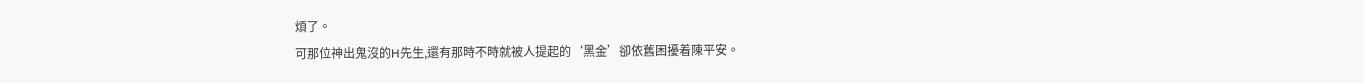煩了。
可那位神出鬼沒的H先生,還有那時不時就被人提起的‘黑金’卻依舊困擾着陳平安。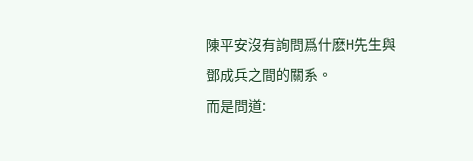陳平安沒有詢問爲什麽H先生與鄧成兵之間的關系。
而是問道: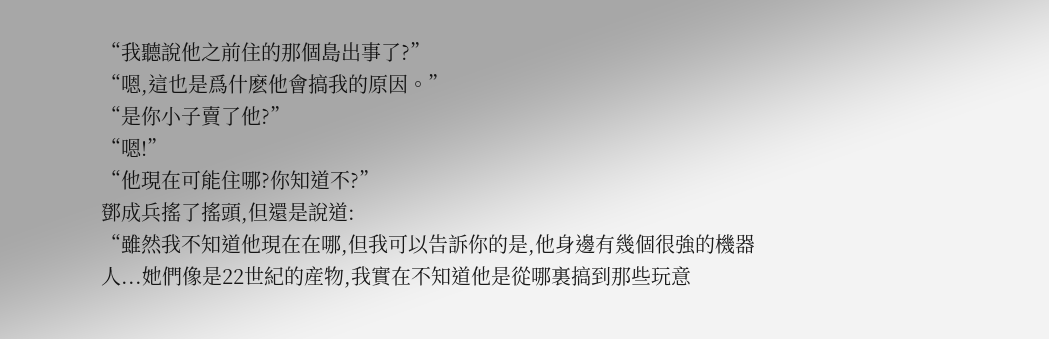“我聽說他之前住的那個島出事了?”
“嗯,這也是爲什麽他會搞我的原因。”
“是你小子賣了他?”
“嗯!”
“他現在可能住哪?你知道不?”
鄧成兵搖了搖頭,但還是說道:
“雖然我不知道他現在在哪,但我可以告訴你的是,他身邊有幾個很強的機器人...她們像是22世紀的産物,我實在不知道他是從哪裏搞到那些玩意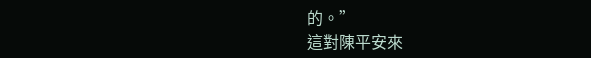的。”
這對陳平安來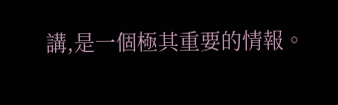講,是一個極其重要的情報。